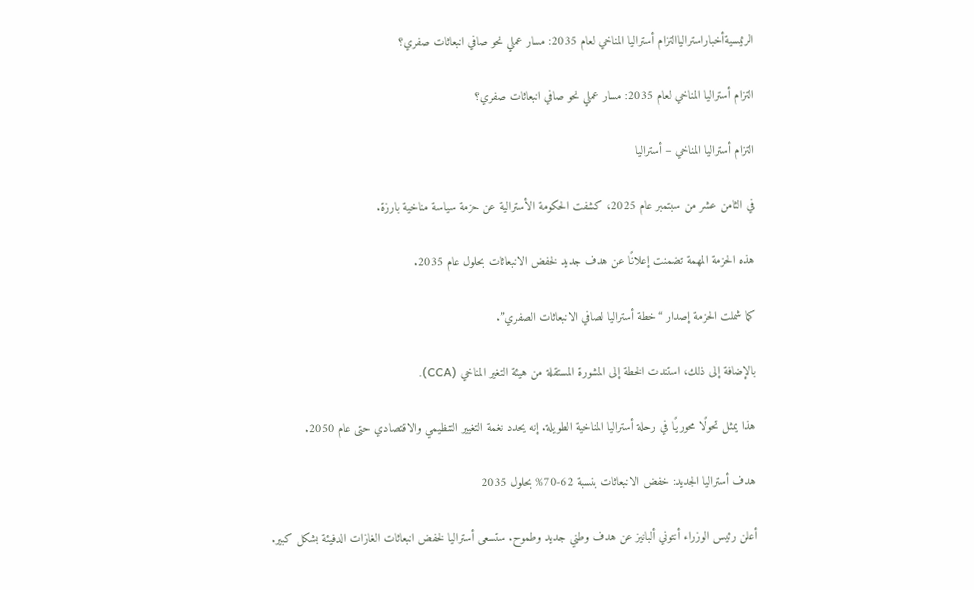الرئيسيةأخباراسترالياالتزام أستراليا المناخي لعام 2035: مسار عملي نحو صافي انبعاثات صفري؟

التزام أستراليا المناخي لعام 2035: مسار عملي نحو صافي انبعاثات صفري؟

التزام أستراليا المناخي – أستراليا

في الثامن عشر من سبتمبر عام 2025، كشفت الحكومة الأسترالية عن حزمة سياسة مناخية بارزة.

هذه الحزمة المهمة تضمنت إعلانًا عن هدف جديد لخفض الانبعاثات بحلول عام 2035.

كما شملت الحزمة إصدار “خطة أستراليا لصافي الانبعاثات الصفري”.

بالإضافة إلى ذلك، استندت الخطة إلى المشورة المستقلة من هيئة التغير المناخي (CCA).

هذا يمثل تحولًا محوريًا في رحلة أستراليا المناخية الطويلة. إنه يحدد نغمة التغيير التنظيمي والاقتصادي حتى عام 2050.

هدف أستراليا الجديد: خفض الانبعاثات بنسبة 62-70% بحلول 2035

أعلن رئيس الوزراء أنتوني ألبانيز عن هدف وطني جديد وطموح. ستسعى أستراليا لخفض انبعاثات الغازات الدفيئة بشكل كبير.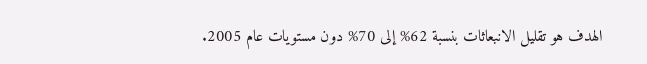الهدف هو تقليل الانبعاثات بنسبة 62% إلى 70% دون مستويات عام 2005.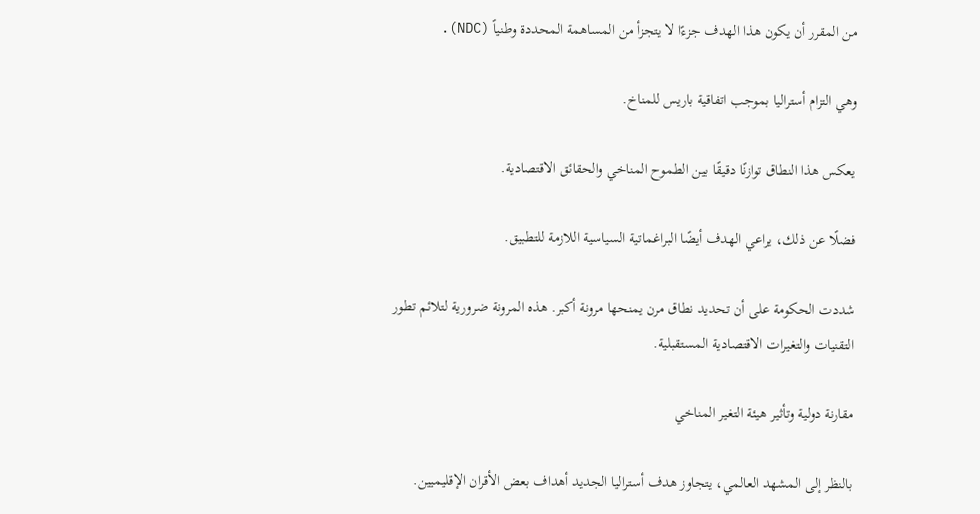من المقرر أن يكون هذا الهدف جزءًا لا يتجزأ من المساهمة المحددة وطنياً (NDC).

وهي التزام أستراليا بموجب اتفاقية باريس للمناخ.

يعكس هذا النطاق توازنًا دقيقًا بين الطموح المناخي والحقائق الاقتصادية.

فضلًا عن ذلك، يراعي الهدف أيضًا البراغماتية السياسية اللازمة للتطبيق.

شددت الحكومة على أن تحديد نطاق مرن يمنحها مرونة أكبر. هذه المرونة ضرورية لتلائم تطور التقنيات والتغيرات الاقتصادية المستقبلية.

مقارنة دولية وتأثير هيئة التغير المناخي

بالنظر إلى المشهد العالمي، يتجاوز هدف أستراليا الجديد أهداف بعض الأقران الإقليميين.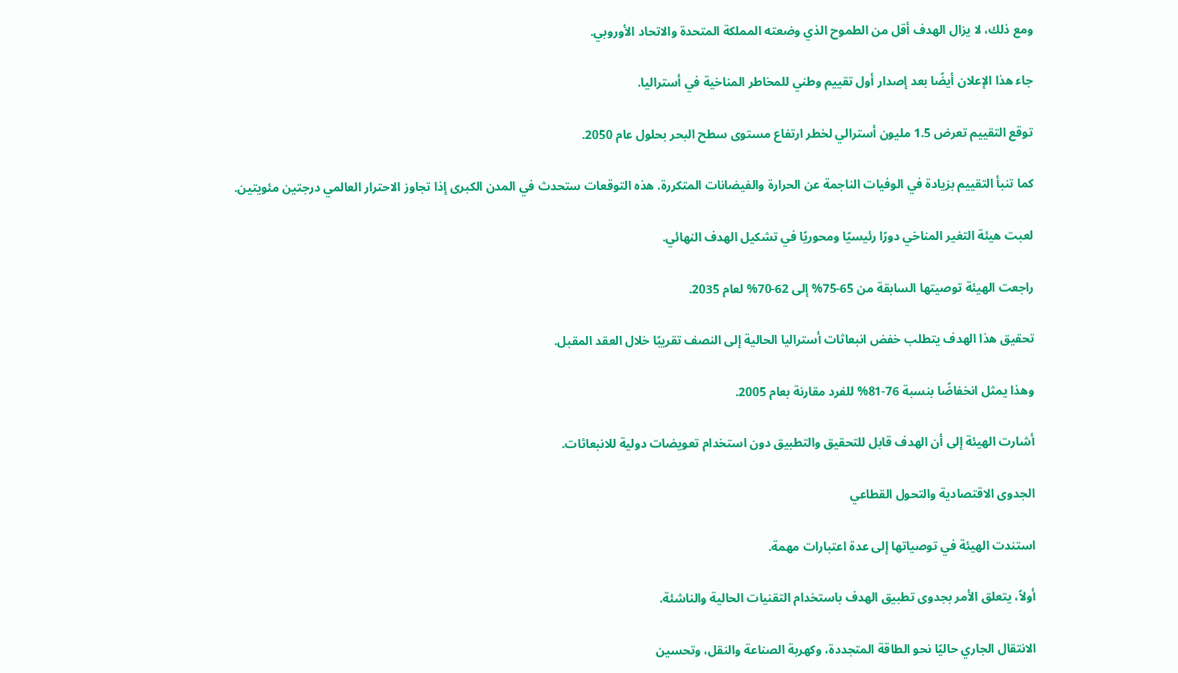ومع ذلك، لا يزال الهدف أقل من الطموح الذي وضعته المملكة المتحدة والاتحاد الأوروبي.

جاء هذا الإعلان أيضًا بعد إصدار أول تقييم وطني للمخاطر المناخية في أستراليا.

توقع التقييم تعرض 1.5 مليون أسترالي لخطر ارتفاع مستوى سطح البحر بحلول عام 2050.

كما تنبأ التقييم بزيادة في الوفيات الناجمة عن الحرارة والفيضانات المتكررة. هذه التوقعات ستحدث في المدن الكبرى إذا تجاوز الاحترار العالمي درجتين مئويتين.

لعبت هيئة التغير المناخي دورًا رئيسيًا ومحوريًا في تشكيل الهدف النهائي.

راجعت الهيئة توصيتها السابقة من 65-75% إلى 62-70% لعام 2035.

تحقيق هذا الهدف يتطلب خفض انبعاثات أستراليا الحالية إلى النصف تقريبًا خلال العقد المقبل.

وهذا يمثل انخفاضًا بنسبة 76-81% للفرد مقارنة بعام 2005.

أشارت الهيئة إلى أن الهدف قابل للتحقيق والتطبيق دون استخدام تعويضات دولية للانبعاثات.

الجدوى الاقتصادية والتحول القطاعي

استندت الهيئة في توصياتها إلى عدة اعتبارات مهمة.

أولاً، يتعلق الأمر بجدوى تطبيق الهدف باستخدام التقنيات الحالية والناشئة.

الانتقال الجاري حاليًا نحو الطاقة المتجددة، وكهربة الصناعة والنقل، وتحسين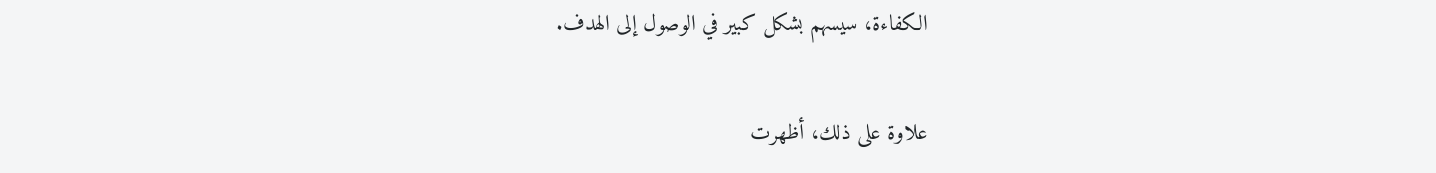الكفاءة، سيسهم بشكل كبير في الوصول إلى الهدف.

علاوة على ذلك، أظهرت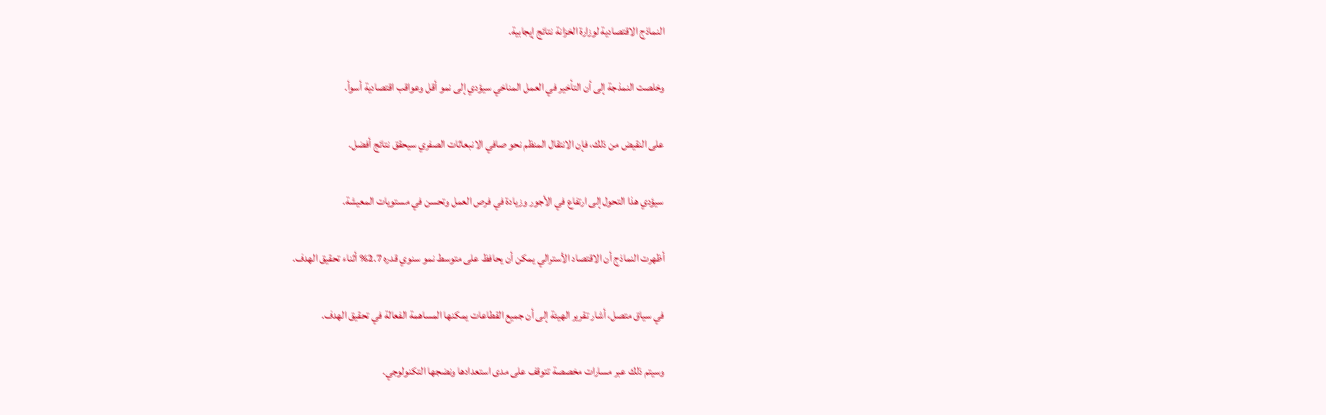النماذج الاقتصادية لوزارة الخزانة نتائج إيجابية.

وخلصت النمذجة إلى أن التأخير في العمل المناخي سيؤدي إلى نمو أقل وعواقب اقتصادية أسوأ.

على النقيض من ذلك، فإن الانتقال المنظم نحو صافي الانبعاثات الصفري سيحقق نتائج أفضل.

سيؤدي هذا التحول إلى ارتفاع في الأجور وزيادة في فرص العمل وتحسن في مستويات المعيشة.

أظهرت النماذج أن الاقتصاد الأسترالي يمكن أن يحافظ على متوسط نمو سنوي قدره 2.7% أثناء تحقيق الهدف.

في سياق متصل، أشار تقرير الهيئة إلى أن جميع القطاعات يمكنها المساهمة الفعالة في تحقيق الهدف.

وسيتم ذلك عبر مسارات مخصصة تتوقف على مدى استعدادها ونضجها التكنولوجي.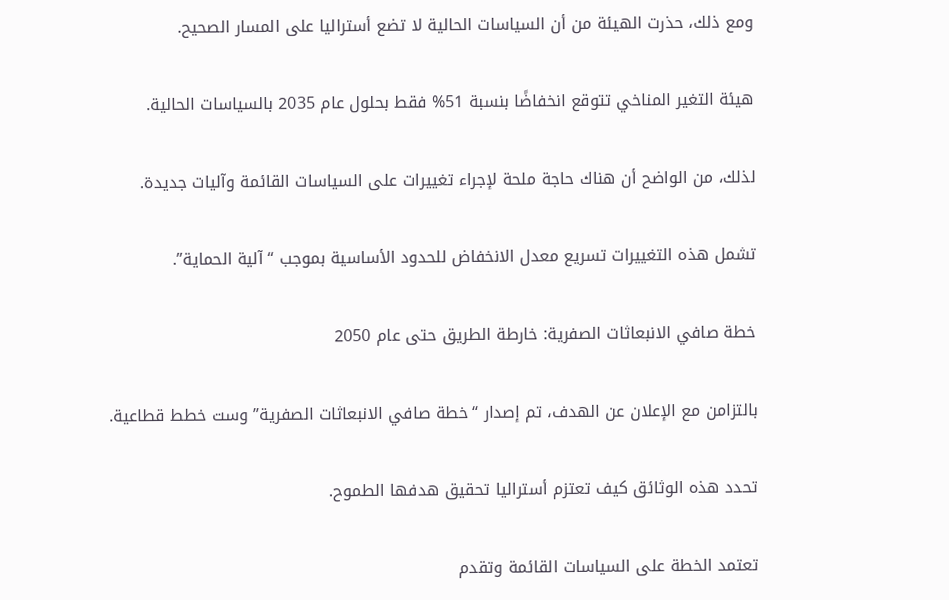ومع ذلك، حذرت الهيئة من أن السياسات الحالية لا تضع أستراليا على المسار الصحيح.

هيئة التغير المناخي تتوقع انخفاضًا بنسبة 51% فقط بحلول عام 2035 بالسياسات الحالية.

لذلك، من الواضح أن هناك حاجة ملحة لإجراء تغييرات على السياسات القائمة وآليات جديدة.

تشمل هذه التغييرات تسريع معدل الانخفاض للحدود الأساسية بموجب “آلية الحماية”.

خطة صافي الانبعاثات الصفرية: خارطة الطريق حتى عام 2050

بالتزامن مع الإعلان عن الهدف، تم إصدار “خطة صافي الانبعاثات الصفرية” وست خطط قطاعية.

تحدد هذه الوثائق كيف تعتزم أستراليا تحقيق هدفها الطموح.

تعتمد الخطة على السياسات القائمة وتقدم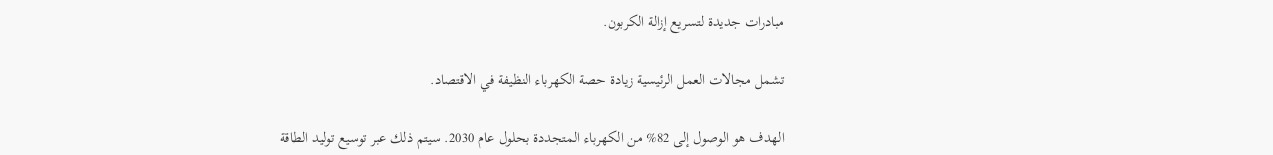مبادرات جديدة لتسريع إزالة الكربون.

تشمل مجالات العمل الرئيسية زيادة حصة الكهرباء النظيفة في الاقتصاد.

الهدف هو الوصول إلى 82% من الكهرباء المتجددة بحلول عام 2030. سيتم ذلك عبر توسيع توليد الطاقة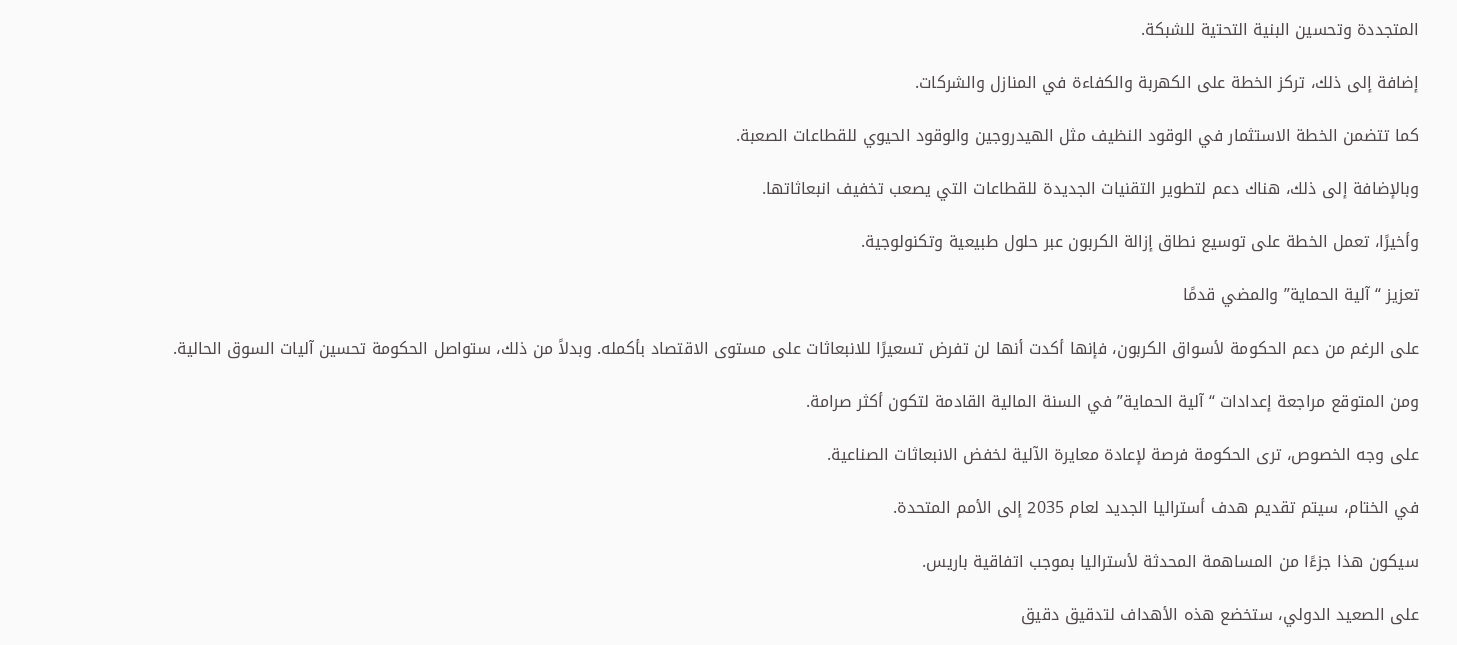المتجددة وتحسين البنية التحتية للشبكة.

إضافة إلى ذلك، تركز الخطة على الكهربة والكفاءة في المنازل والشركات.

كما تتضمن الخطة الاستثمار في الوقود النظيف مثل الهيدروجين والوقود الحيوي للقطاعات الصعبة.

وبالإضافة إلى ذلك، هناك دعم لتطوير التقنيات الجديدة للقطاعات التي يصعب تخفيف انبعاثاتها.

وأخيرًا، تعمل الخطة على توسيع نطاق إزالة الكربون عبر حلول طبيعية وتكنولوجية.

تعزيز “آلية الحماية” والمضي قدمًا

على الرغم من دعم الحكومة لأسواق الكربون، فإنها أكدت أنها لن تفرض تسعيرًا للانبعاثات على مستوى الاقتصاد بأكمله. وبدلاً من ذلك، ستواصل الحكومة تحسين آليات السوق الحالية.

ومن المتوقع مراجعة إعدادات “آلية الحماية” في السنة المالية القادمة لتكون أكثر صرامة.

على وجه الخصوص، ترى الحكومة فرصة لإعادة معايرة الآلية لخفض الانبعاثات الصناعية.

في الختام، سيتم تقديم هدف أستراليا الجديد لعام 2035 إلى الأمم المتحدة.

سيكون هذا جزءًا من المساهمة المحدثة لأستراليا بموجب اتفاقية باريس.

على الصعيد الدولي، ستخضع هذه الأهداف لتدقيق دقيق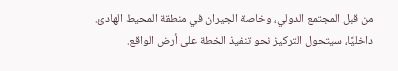من قبل المجتمع الدولي، وخاصة الجيران في منطقة المحيط الهادئ. داخليًا، سيتحول التركيز نحو تنفيذ الخطة على أرض الواقع.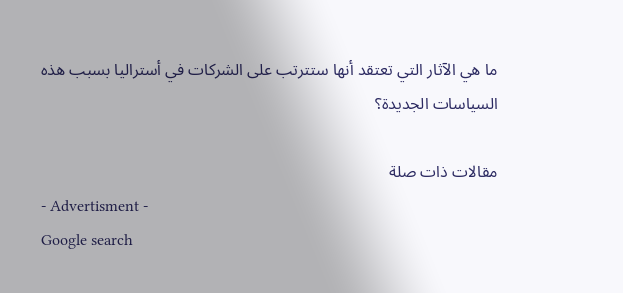ما هي الآثار التي تعتقد أنها ستترتب على الشركات في أستراليا بسبب هذه السياسات الجديدة؟

مقالات ذات صلة
- Advertisment -
Google search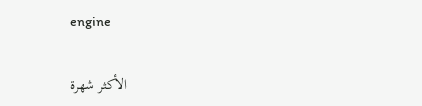engine

الأكثر شهرة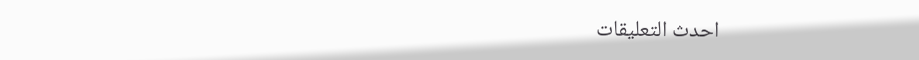احدث التعليقات